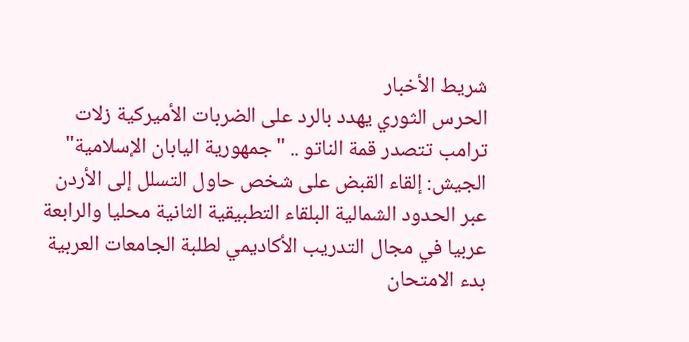شريط الأخبار
الحرس الثوري يهدد بالرد على الضربات الأميركية زلات ترامب تتصدر قمة الناتو .. "جمهورية اليابان الإسلامية" الجيش: إلقاء القبض على شخص حاول التسلل إلى الأردن عبر الحدود الشمالية البلقاء التطبيقية الثانية محليا والرابعة عربيا في مجال التدريب الأكاديمي لطلبة الجامعات العربية بدء الامتحان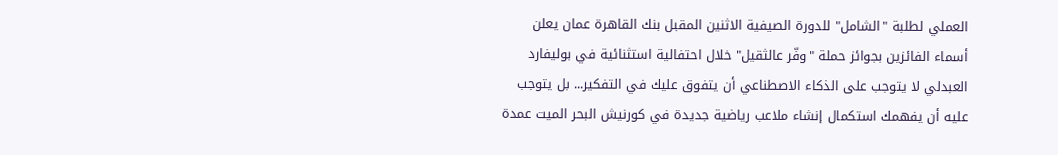العملي لطلبة "الشامل" للدورة الصيفية الاثنين المقبل بنك القاهرة عمان يعلن أسماء الفائزين بجوائز حملة "وفّر عالثقيل" خلال احتفالية استثنائية في بوليفارد العبدلي لا يتوجب على الذكاء الاصطناعي أن يتفوق عليك في التفكير... بل يتوجب عليه أن يفهمك استكمال إنشاء ملاعب رياضية جديدة في كورنيش البحر الميت عمدة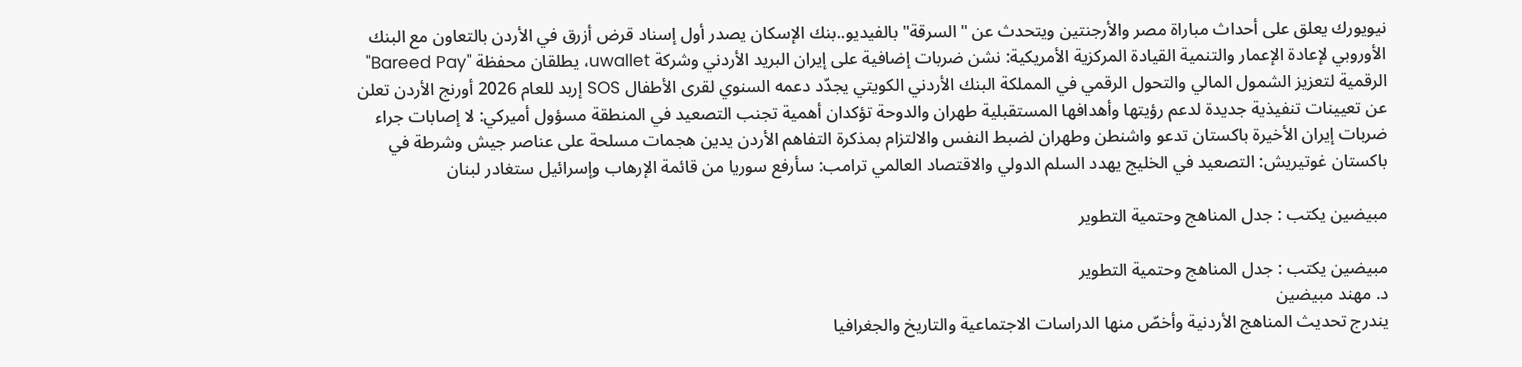نيويورك يعلق على أحداث مباراة مصر والأرجنتين ويتحدث عن "السرقة" بالفيديو..بنك الإسكان يصدر أول إسناد قرض أزرق في الأردن بالتعاون مع البنك الأوروبي لإعادة الإعمار والتنمية القيادة المركزية الأمريكية: نشن ضربات إضافية على إيران البريد الأردني وشركة uwallet، يطلقان محفظة "Bareed Pay" الرقمية لتعزيز الشمول المالي والتحول الرقمي في المملكة البنك الأردني الكويتي يجدّد دعمه السنوي لقرى الأطفال SOS إربد للعام 2026 أورنج الأردن تعلن عن تعيينات تنفيذية جديدة لدعم رؤيتها وأهدافها المستقبلية طهران والدوحة تؤكدان أهمية تجنب التصعيد في المنطقة مسؤول أميركي: لا إصابات جراء ضربات إيران الأخيرة باكستان تدعو واشنطن وطهران لضبط النفس والالتزام بمذكرة التفاهم الأردن يدين هجمات مسلحة على عناصر جيش وشرطة في باكستان غوتيريش: التصعيد في الخليج يهدد السلم الدولي والاقتصاد العالمي ترامب: سأرفع سوريا من قائمة الإرهاب وإسرائيل ستغادر لبنان

مبيضين يكتب : جدل المناهج وحتمية التطوير

مبيضين يكتب : جدل المناهج وحتمية التطوير
د. مهند مبيضين
يندرج تحديث المناهج الأردنية وأخصّ منها الدراسات الاجتماعية والتاريخ والجغرافيا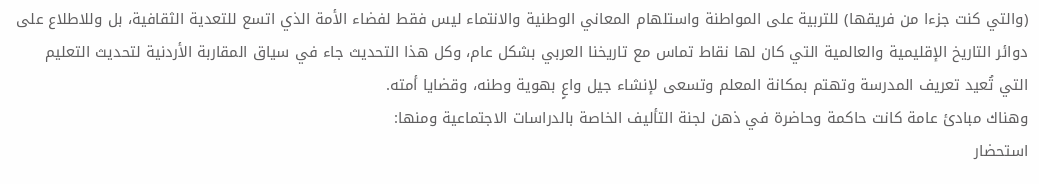(والتي كنت جزءا من فريقها) للتربية على المواطنة واستلهام المعاني الوطنية والانتماء ليس فقط لفضاء الأمة الذي اتسع للتعدية الثقافية، بل وللاطلاع على دوائر التاريخ الإقليمية والعالمية التي كان لها نقاط تماس مع تاريخنا العربي بشكل عام، وكل هذا التحديث جاء في سياق المقاربة الأردنية لتحديث التعليم التي تُعيد تعريف المدرسة وتهتم بمكانة المعلم وتسعى لإنشاء جيل واعٍ بهوية وطنه، وقضايا أمته.
وهناك مبادئ عامة كانت حاكمة وحاضرة في ذهن لجنة التأليف الخاصة بالدراسات الاجتماعية ومنها:
استحضار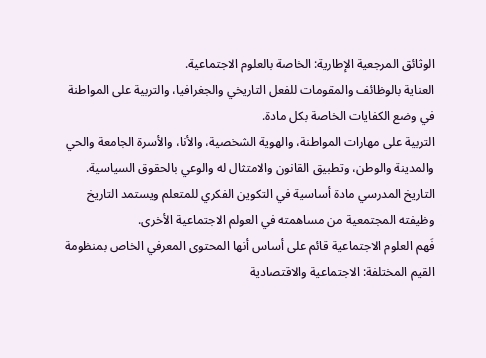الوثائق المرجعية الإطارية: الخاصة بالعلوم الاجتماعية.
العناية بالوظائف والمقومات للفعل التاريخي والجغرافيا، والتربية على المواطنة في وضع الكفايات الخاصة بكل مادة.
التربية على مهارات المواطنة، والهوية الشخصية، والأنا، والأسرة الجامعة والحي والمدينة والوطن، وتطبيق القانون والامتثال له والوعي بالحقوق السياسية.
التاريخ المدرسي مادة أساسية في التكوين الفكري للمتعلم ويستمد التاريخ وظيفته المجتمعية من مساهمته في العولم الاجتماعية الأخرى.
فَهم العلوم الاجتماعية قائم على أساس أنها المحتوى المعرفي الخاص بمنظومة القيم المختلفة: الاجتماعية والاقتصادية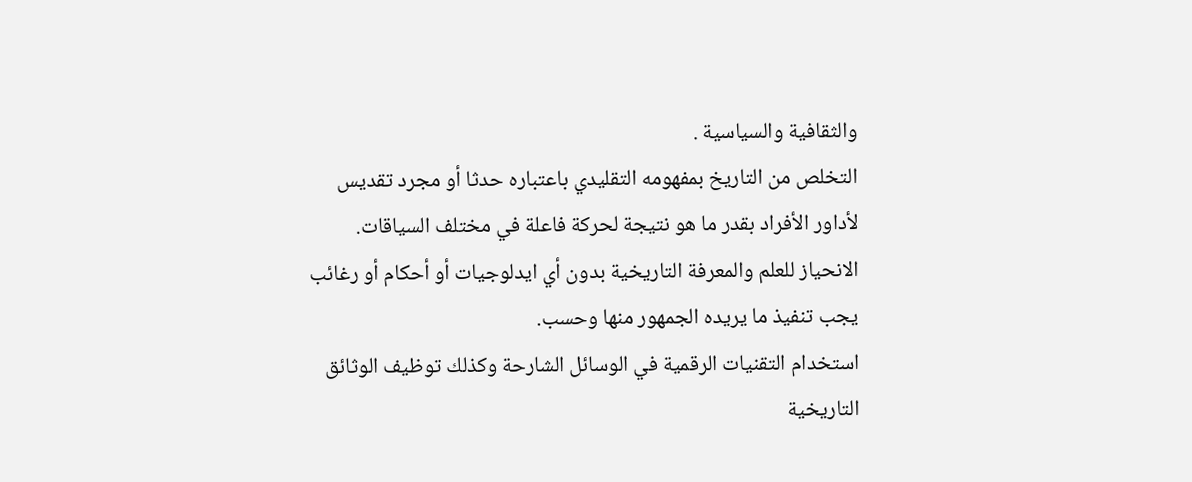والثقافية والسياسية .
التخلص من التاريخ بمفهومه التقليدي باعتباره حدثا أو مجرد تقديس لأداور الأفراد بقدر ما هو نتيجة لحركة فاعلة في مختلف السياقات.
الانحياز للعلم والمعرفة التاريخية بدون أي ايدلوجيات أو أحكام أو رغائب يجب تنفيذ ما يريده الجمهور منها وحسب.
استخدام التقنيات الرقمية في الوسائل الشارحة وكذلك توظيف الوثائق التاريخية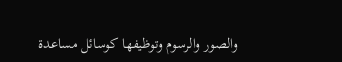والصور والرسوم وتوظيفها كوسائل مساعدة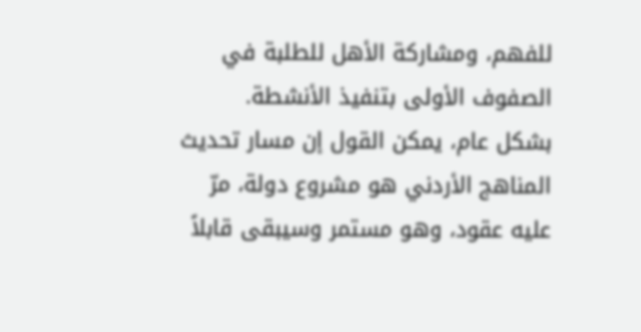للفهم، ومشاركة الأهل للطلبة في الصفوف الأولى بتنفيذ الأنشطة.
بشكل عام، يمكن القول إن مسار تحديث المناهج الأردني هو مشروع دولة، مرّ عليه عقود، وهو مستمر وسيبقى قابلاً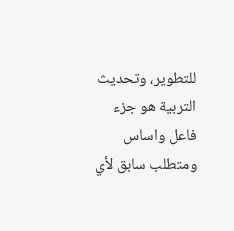للتطوير، وتحديث التربية هو جزء فاعل واساس ومتطلب سابق لأي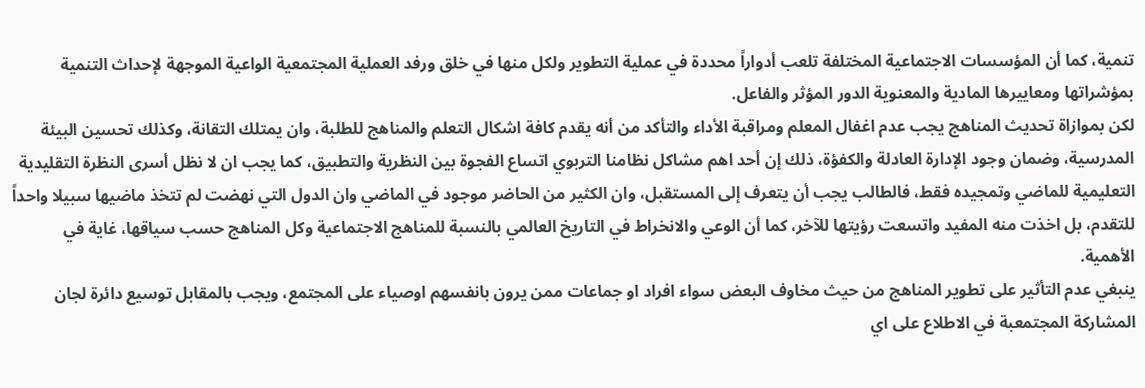تنمية، كما أن المؤسسات الاجتماعية المختلفة تلعب أدواراً محددة في عملية التطوير ولكل منها في خلق ورفد العملية المجتمعية الواعية الموجهة لإحداث التنمية بمؤشراتها ومعاييرها المادية والمعنوية الدور المؤثر والفاعل.
لكن بموازاة تحديث المناهج يجب عدم اغفال المعلم ومراقبة الأداء والتأكد من أنه يقدم كافة اشكال التعلم والمناهج للطلبة، وان يمتلك التقانة، وكذلك تحسين البيئة المدرسية، وضمان وجود الإدارة العادلة والكفؤة، ذلك إن أحد اهم مشاكل نظامنا التربوي اتساع الفجوة بين النظرية والتطبيق، كما يجب ان لا نظل أسرى النظرة التقليدية التعليمية للماضي وتمجيده فقط، فالطالب يجب أن يتعرف إلى المستقبل، وان الكثير من الحاضر موجود في الماضي وان الدول التي نهضت لم تتخذ ماضيها سبيلا واحداً للتقدم، بل اخذت منه المفيد واتسعت رؤيتها للآخر، كما أن الوعي والانخراط في التاريخ العالمي بالنسبة للمناهج الاجتماعية وكل المناهج حسب سياقها، غاية في الأهمية.
ينبغي عدم التأثير على تطوير المناهج من حيث مخاوف البعض سواء افراد او جماعات ممن يرون بانفسهم اوصياء على المجتمع، ويجب بالمقابل توسيع دائرة لجان المشاركة المجتمعبة في الاطلاع على اي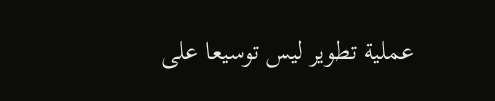عملية تطوير ليس توسيعا على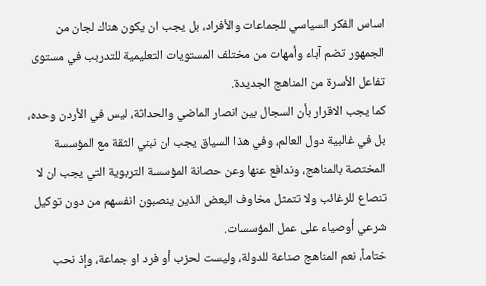اساس الفكر السياسي للجماعات والأفراد، بل يجب ان يكون هناك لجان من الجمهور تضم آباء وأمهات من مختلف المستويات التعليمية للتدربب في مستوى تفاعل الأسرة من المناهج الجديدة.
كما يجب الاقرار بأن السجال بين انصار الماضي والحداثة، ليس في الأردن وحده، بل في غالبية دول العالم، وفي هذا السياق يجب ان نبني الثقة مع المؤسسة المختصة بالمناهج، وندافع عنها وعن حصانة المؤسسة التربوية التي يجب ان لا تنصاع للرغائب ولا تتمثل مخاوف البعض الذين ينصبون انفسهم من دون توكيل شرعي أوصياء على عمل المؤسسات.
ختاماً، نعم المناهج صناعة للدولة، وليست لحزب أو فرد او جماعة، وإذ نحب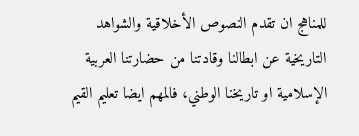للمناهج ان تقدم النصوص الأخلاقية والشواهد التاريخية عن ابطالنا وقادتنا من حضارتنا العربية الإسلامية او تاريخنا الوطني، فالمهم ايضا تعليم القيم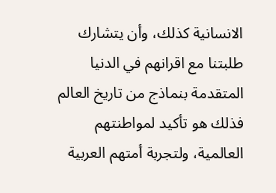الانسانية كذلك، وأن يتشارك طلبتنا مع اقرانهم في الدنيا المتقدمة بنماذج من تاريخ العالم فذلك هو تأكيد لمواطنتهم العالمية، ولتجربة أمتهم العربية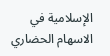الإسلامية في الاسهام الحضاري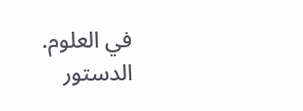في العلوم.
الدستور